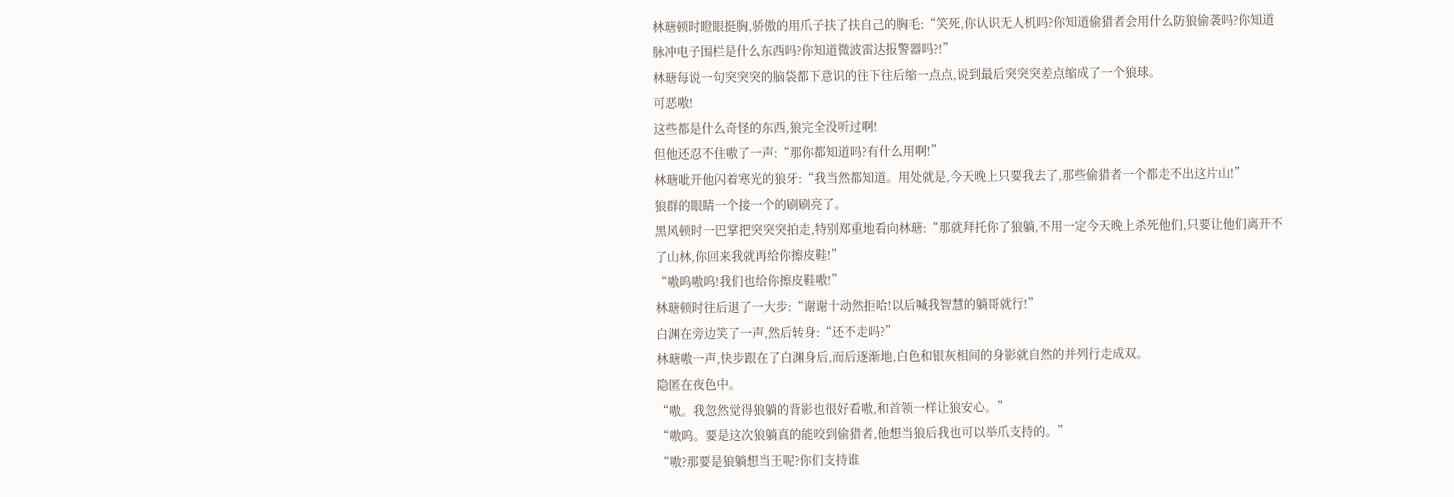林瑭顿时瞪眼挺胸,骄傲的用爪子扶了扶自己的胸毛:“笑死,你认识无人机吗?你知道偷猎者会用什么防狼偷袭吗?你知道脉冲电子围栏是什么东西吗?你知道微波雷达报警器吗?!”
林瑭每说一句突突突的脑袋都下意识的往下往后缩一点点,说到最后突突突差点缩成了一个狼球。
可恶嗷!
这些都是什么奇怪的东西,狼完全没听过啊!
但他还忍不住嗷了一声:“那你都知道吗?有什么用啊!”
林瑭呲开他闪着寒光的狼牙:“我当然都知道。用处就是,今天晚上只要我去了,那些偷猎者一个都走不出这片山!”
狼群的眼睛一个接一个的刷刷亮了。
黑风顿时一巴掌把突突突拍走,特别郑重地看向林瑭:“那就拜托你了狼躺,不用一定今天晚上杀死他们,只要让他们离开不了山林,你回来我就再给你擦皮鞋!”
“嗷呜嗷呜!我们也给你擦皮鞋嗷!”
林瑭顿时往后退了一大步:“谢谢十动然拒哈!以后喊我智慧的躺哥就行!”
白渊在旁边笑了一声,然后转身:“还不走吗?”
林瑭嗷一声,快步跟在了白渊身后,而后逐渐地,白色和银灰相间的身影就自然的并列行走成双。
隐匿在夜色中。
“嗷。我忽然觉得狼躺的背影也很好看嗷,和首领一样让狼安心。”
“嗷呜。要是这次狼躺真的能咬到偷猎者,他想当狼后我也可以举爪支持的。”
“嗷?那要是狼躺想当王呢?你们支持谁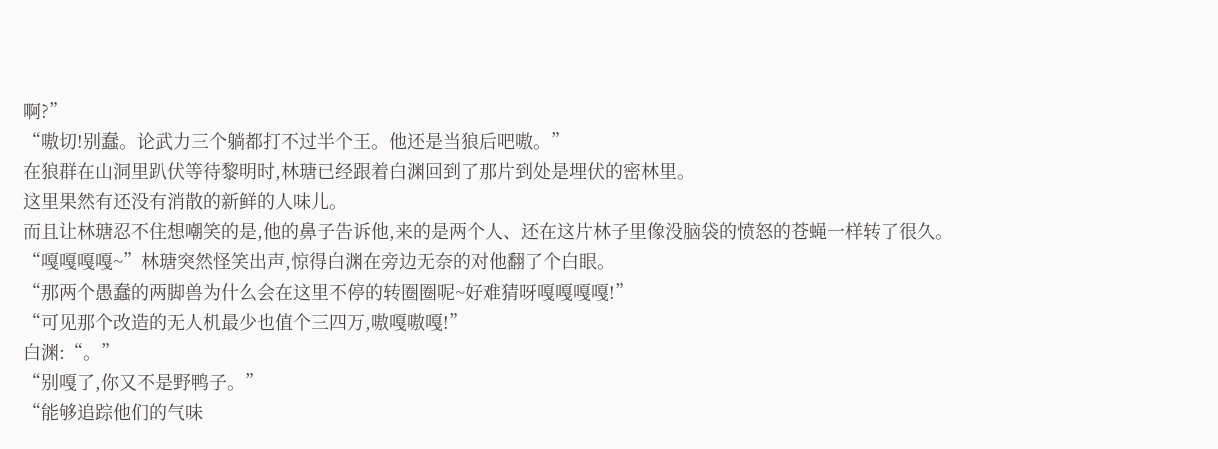啊?”
“嗷切!别蠢。论武力三个躺都打不过半个王。他还是当狼后吧嗷。”
在狼群在山洞里趴伏等待黎明时,林瑭已经跟着白渊回到了那片到处是埋伏的密林里。
这里果然有还没有消散的新鲜的人味儿。
而且让林瑭忍不住想嘲笑的是,他的鼻子告诉他,来的是两个人、还在这片林子里像没脑袋的愤怒的苍蝇一样转了很久。
“嘎嘎嘎嘎~”林瑭突然怪笑出声,惊得白渊在旁边无奈的对他翻了个白眼。
“那两个愚蠢的两脚兽为什么会在这里不停的转圈圈呢~好难猜呀嘎嘎嘎嘎!”
“可见那个改造的无人机最少也值个三四万,嗷嘎嗷嘎!”
白渊:“。”
“别嘎了,你又不是野鸭子。”
“能够追踪他们的气味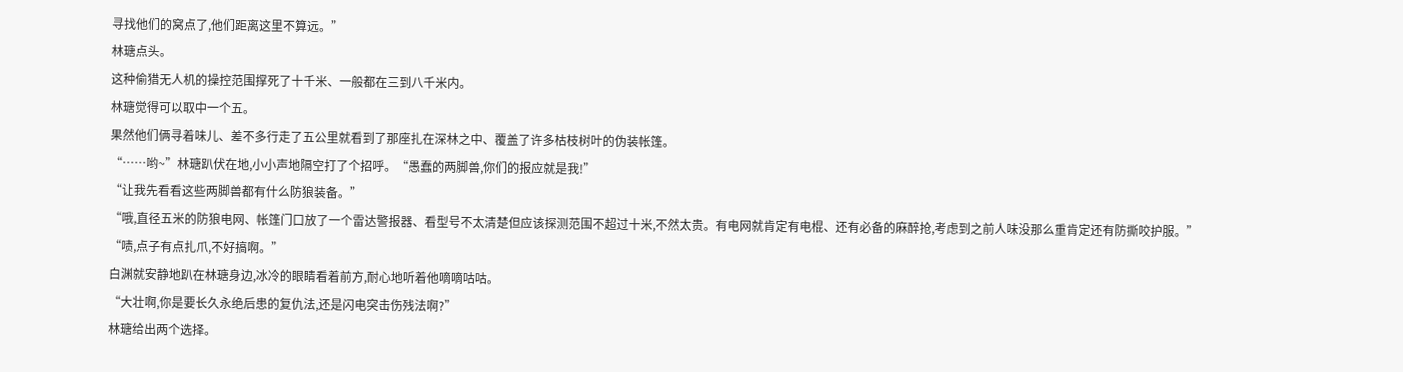寻找他们的窝点了,他们距离这里不算远。”
林瑭点头。
这种偷猎无人机的操控范围撑死了十千米、一般都在三到八千米内。
林瑭觉得可以取中一个五。
果然他们俩寻着味儿、差不多行走了五公里就看到了那座扎在深林之中、覆盖了许多枯枝树叶的伪装帐篷。
“……哟~”林瑭趴伏在地,小小声地隔空打了个招呼。“愚蠢的两脚兽,你们的报应就是我!”
“让我先看看这些两脚兽都有什么防狼装备。”
“哦,直径五米的防狼电网、帐篷门口放了一个雷达警报器、看型号不太清楚但应该探测范围不超过十米,不然太贵。有电网就肯定有电棍、还有必备的麻醉抢,考虑到之前人味没那么重肯定还有防撕咬护服。”
“啧,点子有点扎爪,不好搞啊。”
白渊就安静地趴在林瑭身边,冰冷的眼睛看着前方,耐心地听着他嘀嘀咕咕。
“大壮啊,你是要长久永绝后患的复仇法,还是闪电突击伤残法啊?”
林瑭给出两个选择。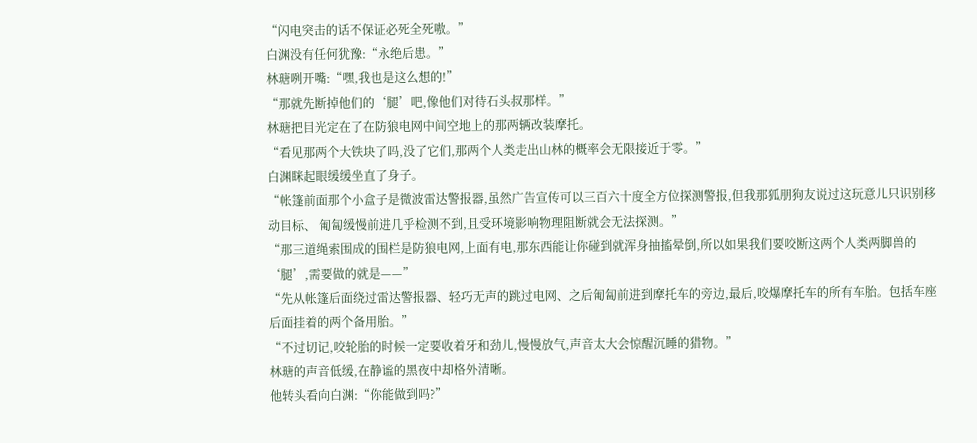“闪电突击的话不保证必死全死嗷。”
白渊没有任何犹豫:“永绝后患。”
林瑭咧开嘴:“嘿,我也是这么想的!”
“那就先断掉他们的‘腿’吧,像他们对待石头叔那样。”
林瑭把目光定在了在防狼电网中间空地上的那两辆改装摩托。
“看见那两个大铁块了吗,没了它们,那两个人类走出山林的概率会无限接近于零。”
白渊眯起眼缓缓坐直了身子。
“帐篷前面那个小盒子是微波雷达警报器,虽然广告宣传可以三百六十度全方位探测警报,但我那狐朋狗友说过这玩意儿只识别移动目标、 匍匐缓慢前进几乎检测不到,且受环境影响物理阻断就会无法探测。”
“那三道绳索围成的围栏是防狼电网,上面有电,那东西能让你碰到就浑身抽搐晕倒,所以如果我们要咬断这两个人类两脚兽的‘腿’,需要做的就是——”
“先从帐篷后面绕过雷达警报器、轻巧无声的跳过电网、之后匍匐前进到摩托车的旁边,最后,咬爆摩托车的所有车胎。包括车座后面挂着的两个备用胎。”
“不过切记,咬轮胎的时候一定要收着牙和劲儿,慢慢放气,声音太大会惊醒沉睡的猎物。”
林瑭的声音低缓,在静谧的黑夜中却格外清晰。
他转头看向白渊:“你能做到吗?”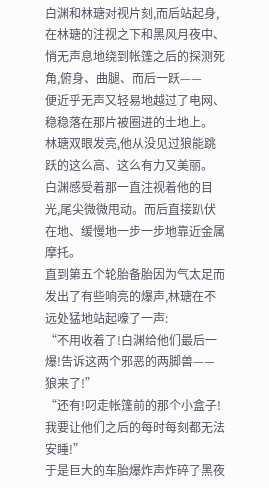白渊和林瑭对视片刻,而后站起身,在林瑭的注视之下和黑风月夜中、悄无声息地绕到帐篷之后的探测死角,俯身、曲腿、而后一跃——
便近乎无声又轻易地越过了电网、稳稳落在那片被圈进的土地上。
林瑭双眼发亮,他从没见过狼能跳跃的这么高、这么有力又美丽。
白渊感受着那一直注视着他的目光,尾尖微微甩动。而后直接趴伏在地、缓慢地一步一步地靠近金属摩托。
直到第五个轮胎备胎因为气太足而发出了有些响亮的爆声,林瑭在不远处猛地站起嚎了一声:
“不用收着了!白渊给他们最后一爆!告诉这两个邪恶的两脚兽——狼来了!”
“还有!叼走帐篷前的那个小盒子!我要让他们之后的每时每刻都无法安睡!”
于是巨大的车胎爆炸声炸碎了黑夜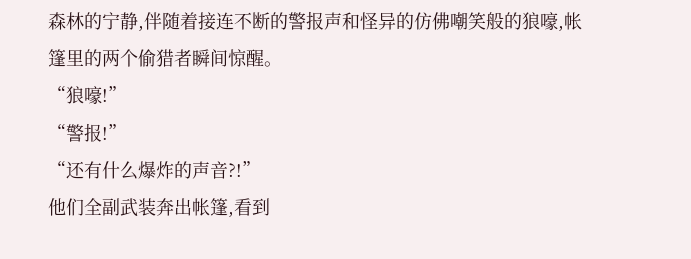森林的宁静,伴随着接连不断的警报声和怪异的仿佛嘲笑般的狼嚎,帐篷里的两个偷猎者瞬间惊醒。
“狼嚎!”
“警报!”
“还有什么爆炸的声音?!”
他们全副武装奔出帐篷,看到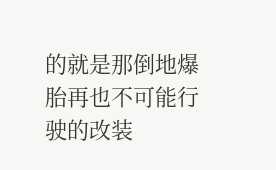的就是那倒地爆胎再也不可能行驶的改装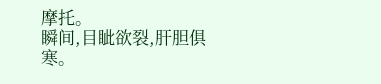摩托。
瞬间,目眦欲裂,肝胆俱寒。